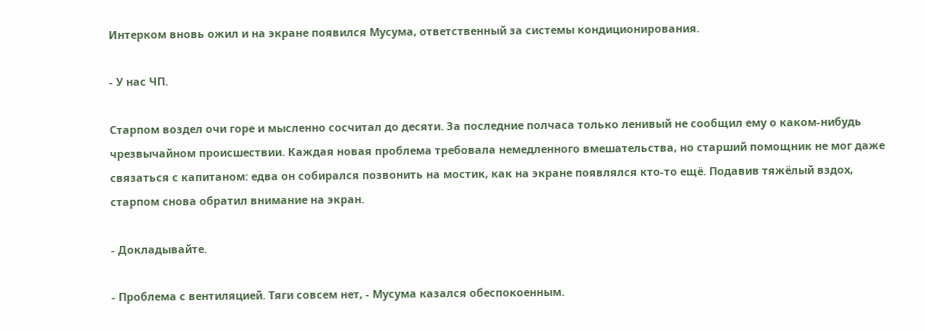Интерком вновь ожил и на экране появился Мусума, ответственный за системы кондиционирования.

- У нас ЧП.

Старпом воздел очи горе и мысленно сосчитал до десяти. За последние полчаса только ленивый не сообщил ему о каком-нибудь чрезвычайном происшествии. Каждая новая проблема требовала немедленного вмешательства, но старший помощник не мог даже связаться с капитаном: едва он собирался позвонить на мостик, как на экране появлялся кто-то ещё. Подавив тяжёлый вздох, старпом снова обратил внимание на экран.

- Докладывайте.

- Проблема с вентиляцией. Тяги совсем нет, - Мусума казался обеспокоенным.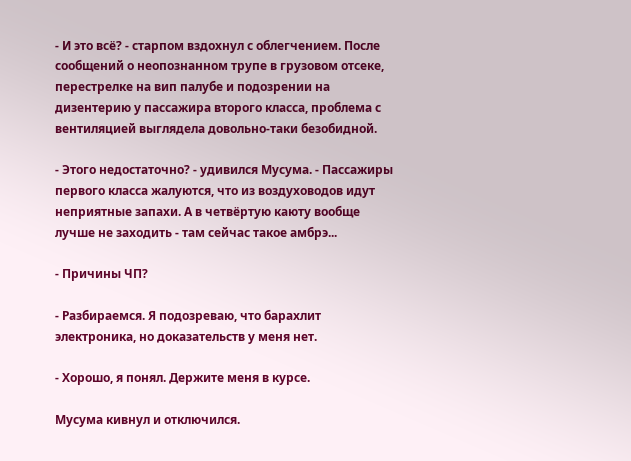- И это всё? - старпом вздохнул с облегчением. После сообщений о неопознанном трупе в грузовом отсеке, перестрелке на вип палубе и подозрении на дизентерию у пассажира второго класса, проблема с вентиляцией выглядела довольно-таки безобидной.

- Этого недостаточно? - удивился Мусума. - Пассажиры первого класса жалуются, что из воздуховодов идут неприятные запахи. А в четвёртую каюту вообще лучше не заходить - там сейчас такое амбрэ...

- Причины ЧП?

- Разбираемся. Я подозреваю, что барахлит электроника, но доказательств у меня нет.

- Хорошо, я понял. Держите меня в курсе.

Мусума кивнул и отключился.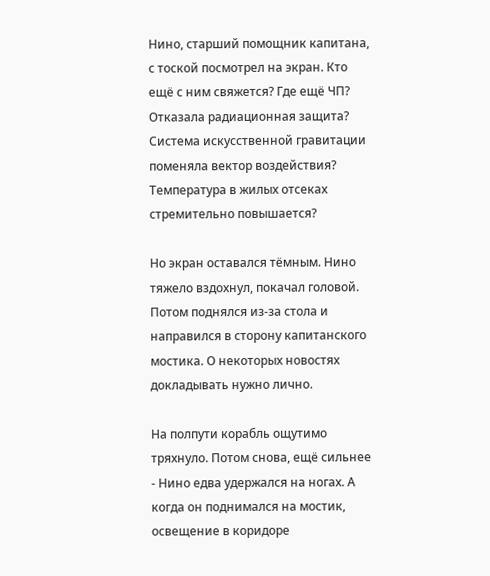Нино, старший помощник капитана, с тоской посмотрел на экран. Кто ещё с ним свяжется? Где ещё ЧП? Отказала радиационная защита? Система искусственной гравитации поменяла вектор воздействия? Температура в жилых отсеках стремительно повышается?

Но экран оставался тёмным. Нино тяжело вздохнул, покачал головой. Потом поднялся из-за стола и направился в сторону капитанского мостика. О некоторых новостях докладывать нужно лично.

На полпути корабль ощутимо тряхнуло. Потом снова, ещё сильнее - Нино едва удержался на ногах. А когда он поднимался на мостик, освещение в коридоре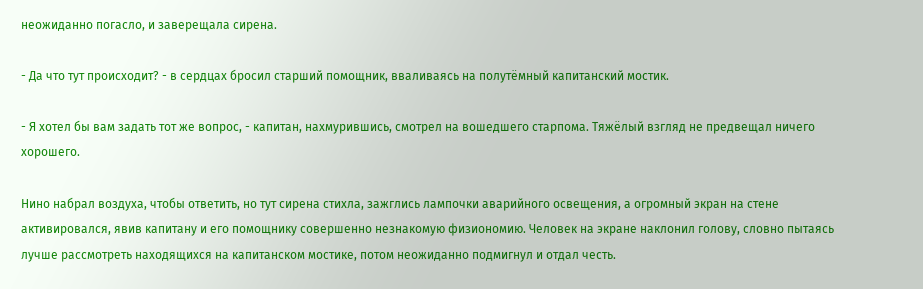неожиданно погасло, и заверещала сирена.

- Да что тут происходит? - в сердцах бросил старший помощник, вваливаясь на полутёмный капитанский мостик.

- Я хотел бы вам задать тот же вопрос, - капитан, нахмурившись, смотрел на вошедшего старпома. Тяжёлый взгляд не предвещал ничего хорошего.

Нино набрал воздуха, чтобы ответить, но тут сирена стихла, зажглись лампочки аварийного освещения, а огромный экран на стене активировался, явив капитану и его помощнику совершенно незнакомую физиономию. Человек на экране наклонил голову, словно пытаясь лучше рассмотреть находящихся на капитанском мостике, потом неожиданно подмигнул и отдал честь.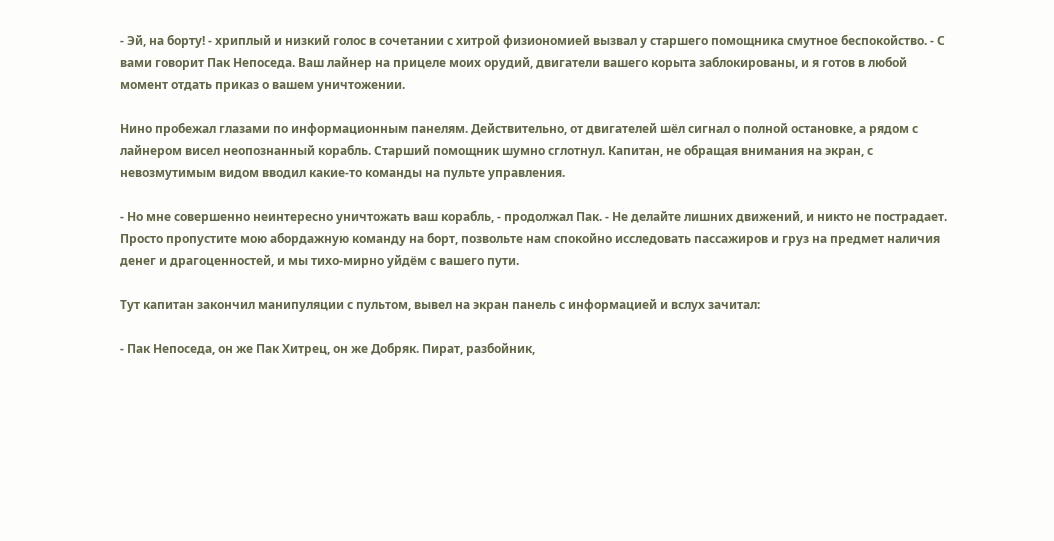- Эй, на борту! - хриплый и низкий голос в сочетании с хитрой физиономией вызвал у старшего помощника смутное беспокойство. - С вами говорит Пак Непоседа. Ваш лайнер на прицеле моих орудий, двигатели вашего корыта заблокированы, и я готов в любой момент отдать приказ о вашем уничтожении.

Нино пробежал глазами по информационным панелям. Действительно, от двигателей шёл сигнал о полной остановке, а рядом с лайнером висел неопознанный корабль. Старший помощник шумно сглотнул. Капитан, не обращая внимания на экран, с невозмутимым видом вводил какие-то команды на пульте управления.

- Но мне совершенно неинтересно уничтожать ваш корабль, - продолжал Пак. - Не делайте лишних движений, и никто не пострадает. Просто пропустите мою абордажную команду на борт, позвольте нам спокойно исследовать пассажиров и груз на предмет наличия денег и драгоценностей, и мы тихо-мирно уйдём с вашего пути.

Тут капитан закончил манипуляции с пультом, вывел на экран панель с информацией и вслух зачитал:

- Пак Непоседа, он же Пак Хитрец, он же Добряк. Пират, разбойник,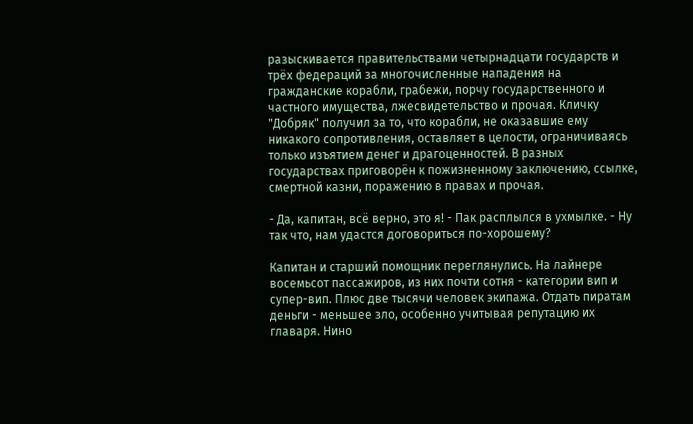разыскивается правительствами четырнадцати государств и трёх федераций за многочисленные нападения на гражданские корабли, грабежи, порчу государственного и частного имущества, лжесвидетельство и прочая. Кличку "Добряк" получил за то, что корабли, не оказавшие ему никакого сопротивления, оставляет в целости, ограничиваясь только изъятием денег и драгоценностей. В разных государствах приговорён к пожизненному заключению, ссылке, смертной казни, поражению в правах и прочая.

- Да, капитан, всё верно, это я! - Пак расплылся в ухмылке. - Ну так что, нам удастся договориться по-хорошему?

Капитан и старший помощник переглянулись. На лайнере восемьсот пассажиров, из них почти сотня - категории вип и супер-вип. Плюс две тысячи человек экипажа. Отдать пиратам деньги - меньшее зло, особенно учитывая репутацию их главаря. Нино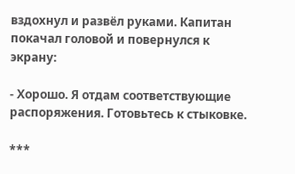вздохнул и развёл руками. Капитан покачал головой и повернулся к экрану:

- Хорошо. Я отдам соответствующие распоряжения. Готовьтесь к стыковке.

***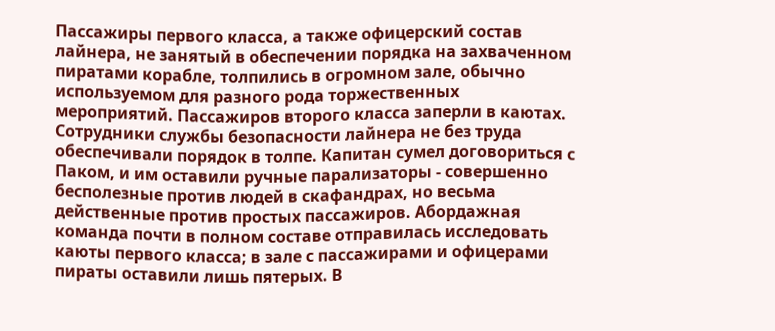Пассажиры первого класса, а также офицерский состав лайнера, не занятый в обеспечении порядка на захваченном пиратами корабле, толпились в огромном зале, обычно используемом для разного рода торжественных мероприятий. Пассажиров второго класса заперли в каютах. Сотрудники службы безопасности лайнера не без труда обеспечивали порядок в толпе. Капитан сумел договориться с Паком, и им оставили ручные парализаторы - совершенно бесполезные против людей в скафандрах, но весьма действенные против простых пассажиров. Абордажная команда почти в полном составе отправилась исследовать каюты первого класса; в зале с пассажирами и офицерами пираты оставили лишь пятерых. В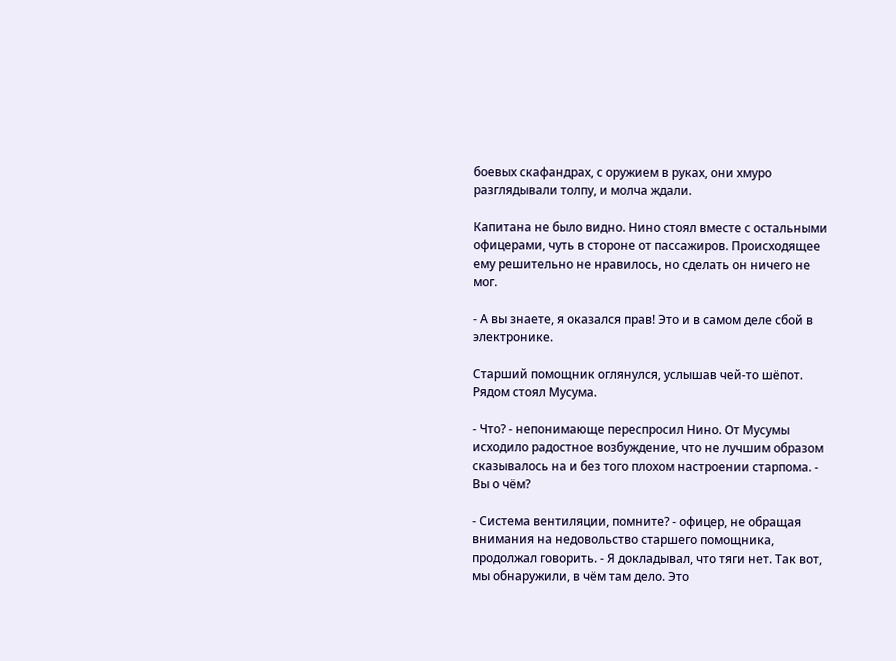боевых скафандрах, с оружием в руках, они хмуро разглядывали толпу, и молча ждали.

Капитана не было видно. Нино стоял вместе с остальными офицерами, чуть в стороне от пассажиров. Происходящее ему решительно не нравилось, но сделать он ничего не мог.

- А вы знаете, я оказался прав! Это и в самом деле сбой в электронике.

Старший помощник оглянулся, услышав чей-то шёпот. Рядом стоял Мусума.

- Что? - непонимающе переспросил Нино. От Мусумы исходило радостное возбуждение, что не лучшим образом сказывалось на и без того плохом настроении старпома. - Вы о чём?

- Система вентиляции, помните? - офицер, не обращая внимания на недовольство старшего помощника, продолжал говорить. - Я докладывал, что тяги нет. Так вот, мы обнаружили, в чём там дело. Это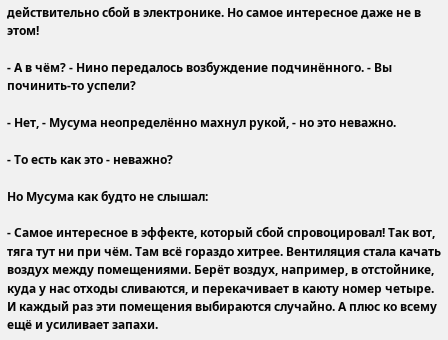действительно сбой в электронике. Но самое интересное даже не в этом!

- А в чём? - Нино передалось возбуждение подчинённого. - Вы починить-то успели?

- Нет, - Мусума неопределённо махнул рукой, - но это неважно.

- То есть как это - неважно?

Но Мусума как будто не слышал:

- Самое интересное в эффекте, который сбой спровоцировал! Так вот, тяга тут ни при чём. Там всё гораздо хитрее. Вентиляция стала качать воздух между помещениями. Берёт воздух, например, в отстойнике, куда у нас отходы сливаются, и перекачивает в каюту номер четыре. И каждый раз эти помещения выбираются случайно. А плюс ко всему ещё и усиливает запахи.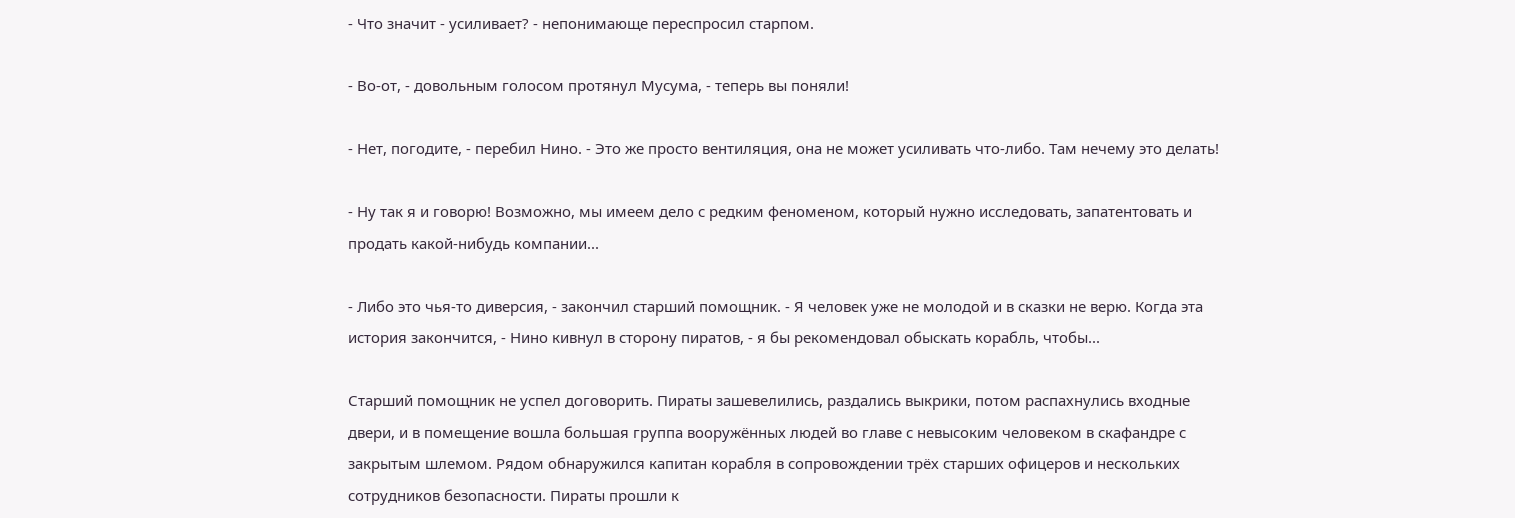- Что значит - усиливает? - непонимающе переспросил старпом.

- Во-от, - довольным голосом протянул Мусума, - теперь вы поняли!

- Нет, погодите, - перебил Нино. - Это же просто вентиляция, она не может усиливать что-либо. Там нечему это делать!

- Ну так я и говорю! Возможно, мы имеем дело с редким феноменом, который нужно исследовать, запатентовать и продать какой-нибудь компании...

- Либо это чья-то диверсия, - закончил старший помощник. - Я человек уже не молодой и в сказки не верю. Когда эта история закончится, - Нино кивнул в сторону пиратов, - я бы рекомендовал обыскать корабль, чтобы...

Старший помощник не успел договорить. Пираты зашевелились, раздались выкрики, потом распахнулись входные двери, и в помещение вошла большая группа вооружённых людей во главе с невысоким человеком в скафандре с закрытым шлемом. Рядом обнаружился капитан корабля в сопровождении трёх старших офицеров и нескольких сотрудников безопасности. Пираты прошли к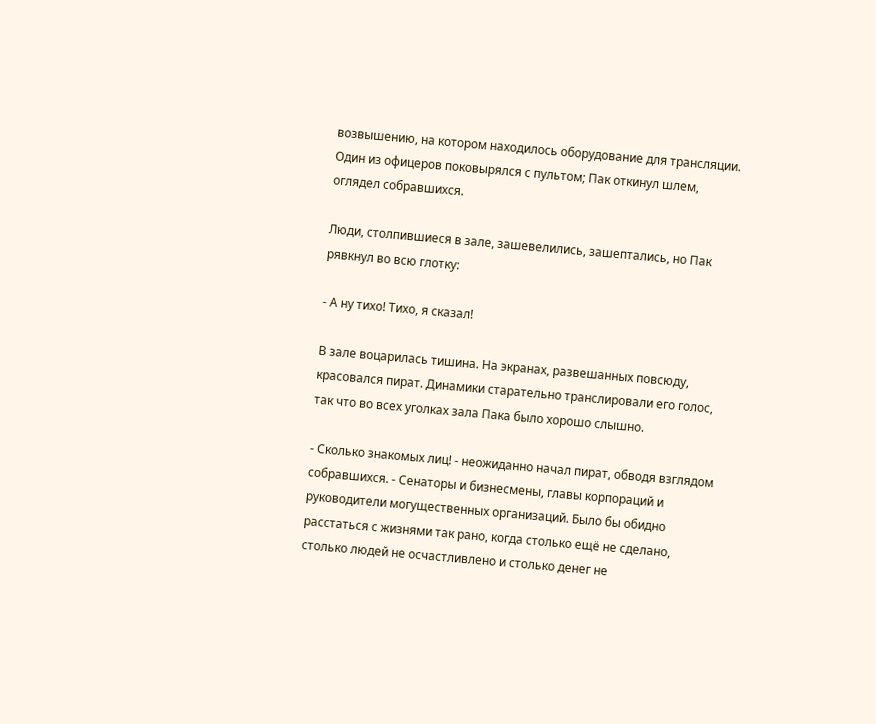возвышению, на котором находилось оборудование для трансляции. Один из офицеров поковырялся с пультом; Пак откинул шлем, оглядел собравшихся.

Люди, столпившиеся в зале, зашевелились, зашептались, но Пак рявкнул во всю глотку:

- А ну тихо! Тихо, я сказал!

В зале воцарилась тишина. На экранах, развешанных повсюду, красовался пират. Динамики старательно транслировали его голос, так что во всех уголках зала Пака было хорошо слышно.

- Сколько знакомых лиц! - неожиданно начал пират, обводя взглядом собравшихся. - Сенаторы и бизнесмены, главы корпораций и руководители могущественных организаций. Было бы обидно расстаться с жизнями так рано, когда столько ещё не сделано, столько людей не осчастливлено и столько денег не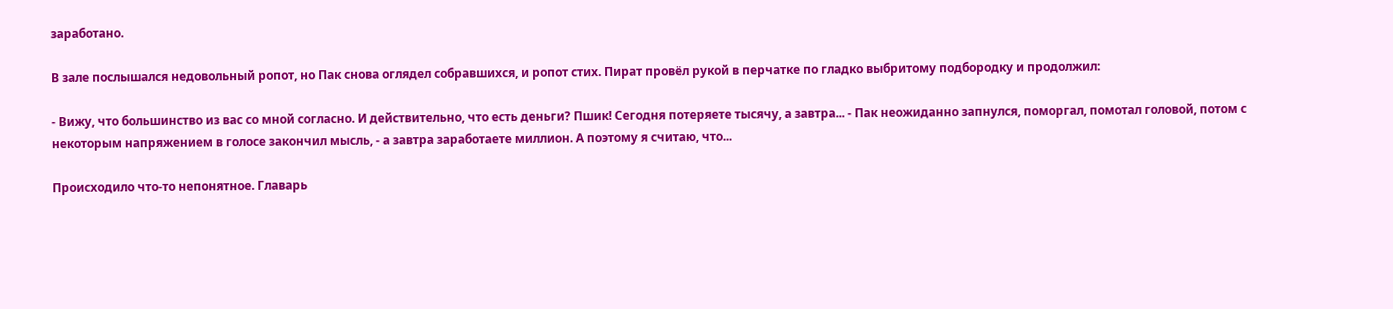заработано.

В зале послышался недовольный ропот, но Пак снова оглядел собравшихся, и ропот стих. Пират провёл рукой в перчатке по гладко выбритому подбородку и продолжил:

- Вижу, что большинство из вас со мной согласно. И действительно, что есть деньги? Пшик! Сегодня потеряете тысячу, а завтра... - Пак неожиданно запнулся, поморгал, помотал головой, потом с некоторым напряжением в голосе закончил мысль, - а завтра заработаете миллион. А поэтому я считаю, что...

Происходило что-то непонятное. Главарь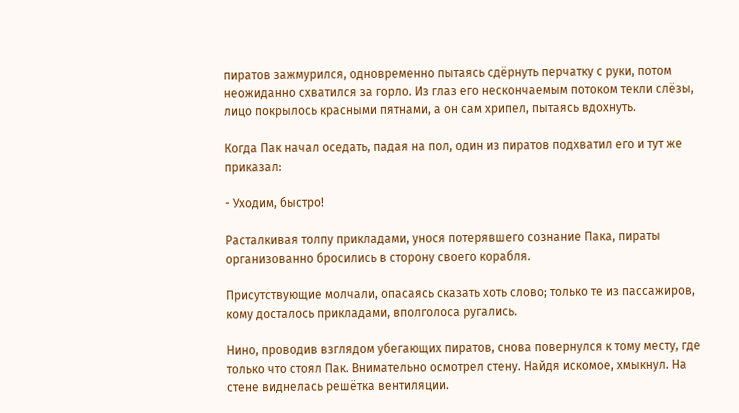пиратов зажмурился, одновременно пытаясь сдёрнуть перчатку с руки, потом неожиданно схватился за горло. Из глаз его нескончаемым потоком текли слёзы, лицо покрылось красными пятнами, а он сам хрипел, пытаясь вдохнуть.

Когда Пак начал оседать, падая на пол, один из пиратов подхватил его и тут же приказал:

- Уходим, быстро!

Расталкивая толпу прикладами, унося потерявшего сознание Пака, пираты организованно бросились в сторону своего корабля.

Присутствующие молчали, опасаясь сказать хоть слово; только те из пассажиров, кому досталось прикладами, вполголоса ругались.

Нино, проводив взглядом убегающих пиратов, снова повернулся к тому месту, где только что стоял Пак. Внимательно осмотрел стену. Найдя искомое, хмыкнул. На стене виднелась решётка вентиляции.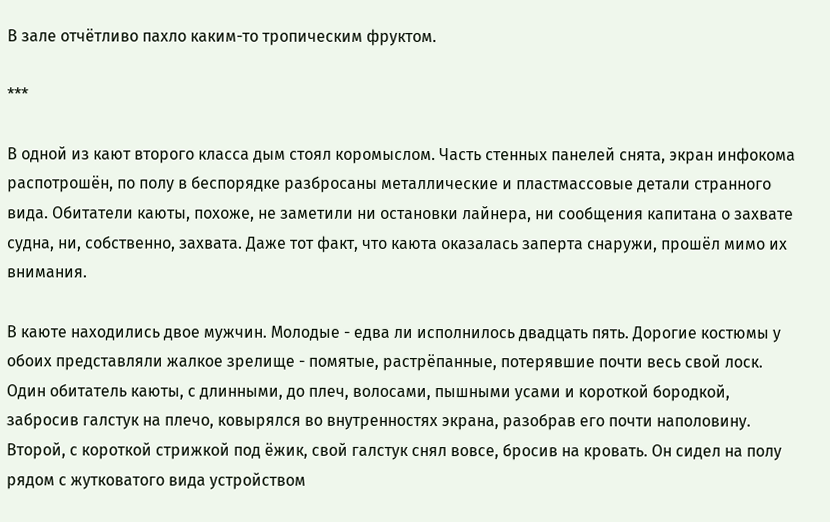В зале отчётливо пахло каким-то тропическим фруктом.

***

В одной из кают второго класса дым стоял коромыслом. Часть стенных панелей снята, экран инфокома распотрошён, по полу в беспорядке разбросаны металлические и пластмассовые детали странного вида. Обитатели каюты, похоже, не заметили ни остановки лайнера, ни сообщения капитана о захвате судна, ни, собственно, захвата. Даже тот факт, что каюта оказалась заперта снаружи, прошёл мимо их внимания.

В каюте находились двое мужчин. Молодые - едва ли исполнилось двадцать пять. Дорогие костюмы у обоих представляли жалкое зрелище - помятые, растрёпанные, потерявшие почти весь свой лоск. Один обитатель каюты, с длинными, до плеч, волосами, пышными усами и короткой бородкой, забросив галстук на плечо, ковырялся во внутренностях экрана, разобрав его почти наполовину. Второй, с короткой стрижкой под ёжик, свой галстук снял вовсе, бросив на кровать. Он сидел на полу рядом с жутковатого вида устройством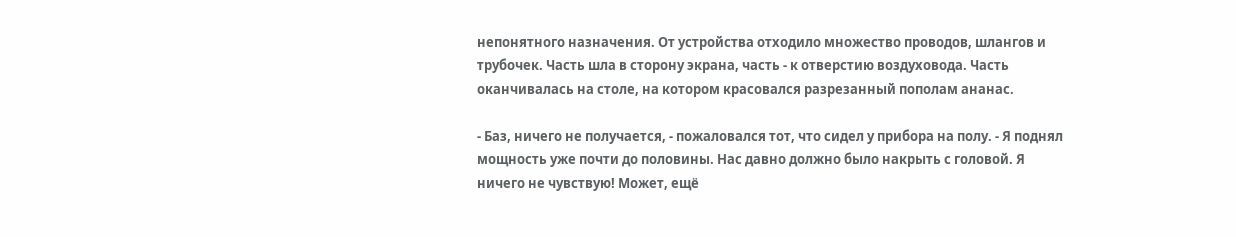непонятного назначения. От устройства отходило множество проводов, шлангов и трубочек. Часть шла в сторону экрана, часть - к отверстию воздуховода. Часть оканчивалась на столе, на котором красовался разрезанный пополам ананас.

- Баз, ничего не получается, - пожаловался тот, что сидел у прибора на полу. - Я поднял мощность уже почти до половины. Нас давно должно было накрыть с головой. Я ничего не чувствую! Может, ещё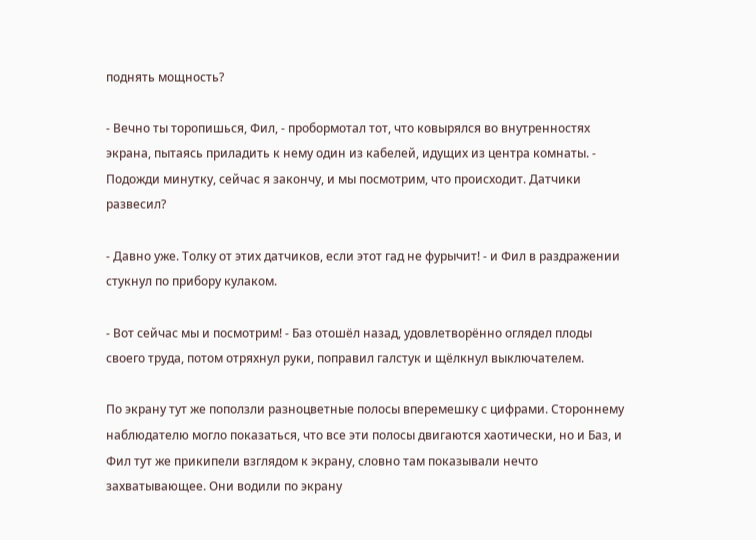поднять мощность?

- Вечно ты торопишься, Фил, - пробормотал тот, что ковырялся во внутренностях экрана, пытаясь приладить к нему один из кабелей, идущих из центра комнаты. - Подожди минутку, сейчас я закончу, и мы посмотрим, что происходит. Датчики развесил?

- Давно уже. Толку от этих датчиков, если этот гад не фурычит! - и Фил в раздражении стукнул по прибору кулаком.

- Вот сейчас мы и посмотрим! - Баз отошёл назад, удовлетворённо оглядел плоды своего труда, потом отряхнул руки, поправил галстук и щёлкнул выключателем.

По экрану тут же поползли разноцветные полосы вперемешку с цифрами. Стороннему наблюдателю могло показаться, что все эти полосы двигаются хаотически, но и Баз, и Фил тут же прикипели взглядом к экрану, словно там показывали нечто захватывающее. Они водили по экрану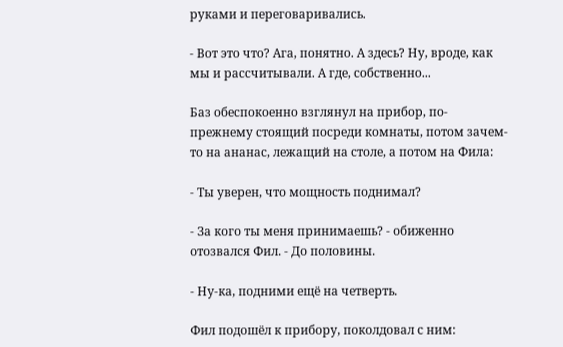руками и переговаривались.

- Вот это что? Ага, понятно. А здесь? Ну, вроде, как мы и рассчитывали. А где, собственно...

Баз обеспокоенно взглянул на прибор, по-прежнему стоящий посреди комнаты, потом зачем-то на ананас, лежащий на столе, а потом на Фила:

- Ты уверен, что мощность поднимал?

- За кого ты меня принимаешь? - обиженно отозвался Фил. - До половины.

- Ну-ка, подними ещё на четверть.

Фил подошёл к прибору, поколдовал с ним: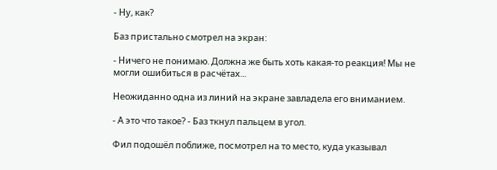- Ну, как?

Баз пристально смотрел на экран:

- Ничего не понимаю. Должна же быть хоть какая-то реакция! Мы не могли ошибиться в расчётах...

Неожиданно одна из линий на экране завладела его вниманием.

- А это что такое? - Баз ткнул пальцем в угол.

Фил подошёл поближе, посмотрел на то место, куда указывал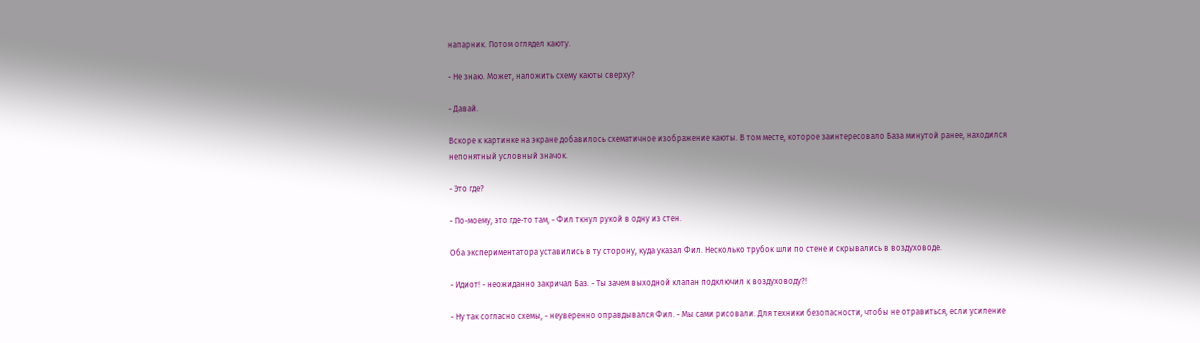напарник. Потом оглядел каюту.

- Не знаю. Может, наложить схему каюты сверху?

- Давай.

Вскоре к картинке на экране добавилось схематичное изображение каюты. В том месте, которое заинтересовало База минутой ранее, находился непонятный условный значок.

- Это где?

- По-моему, это где-то там, - Фил ткнул рукой в одну из стен.

Оба экспериментатора уставились в ту сторону, куда указал Фил. Несколько трубок шли по стене и скрывались в воздуховоде.

- Идиот! - неожиданно закричал Баз. - Ты зачем выходной клапан подключил к воздуховоду?!

- Ну так согласно схемы, - неуверенно оправдывался Фил. - Мы сами рисовали. Для техники безопасности, чтобы не отравиться, если усиление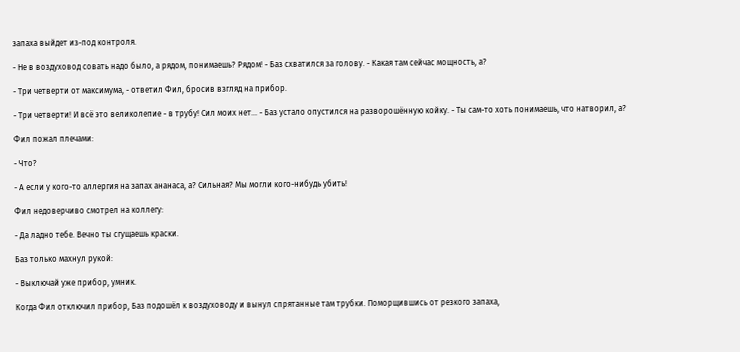запаха выйдет из-под контроля.

- Не в воздуховод совать надо было, а рядом, понимаешь? Рядом! - Баз схватился за голову. - Какая там сейчас мощность, а?

- Три четверти от максимума, - ответил Фил, бросив взгляд на прибор.

- Три четверти! И всё это великолепие - в трубу! Сил моих нет... - Баз устало опустился на разворошённую койку. - Ты сам-то хоть понимаешь, что натворил, а?

Фил пожал плечами:

- Что?

- А если у кого-то аллергия на запах ананаса, а? Сильная? Мы могли кого-нибудь убить!

Фил недоверчиво смотрел на коллегу:

- Да ладно тебе. Вечно ты сгущаешь краски.

Баз только махнул рукой:

- Выключай уже прибор, умник.

Когда Фил отключил прибор, Баз подошёл к воздуховоду и вынул спрятанные там трубки. Поморщившись от резкого запаха,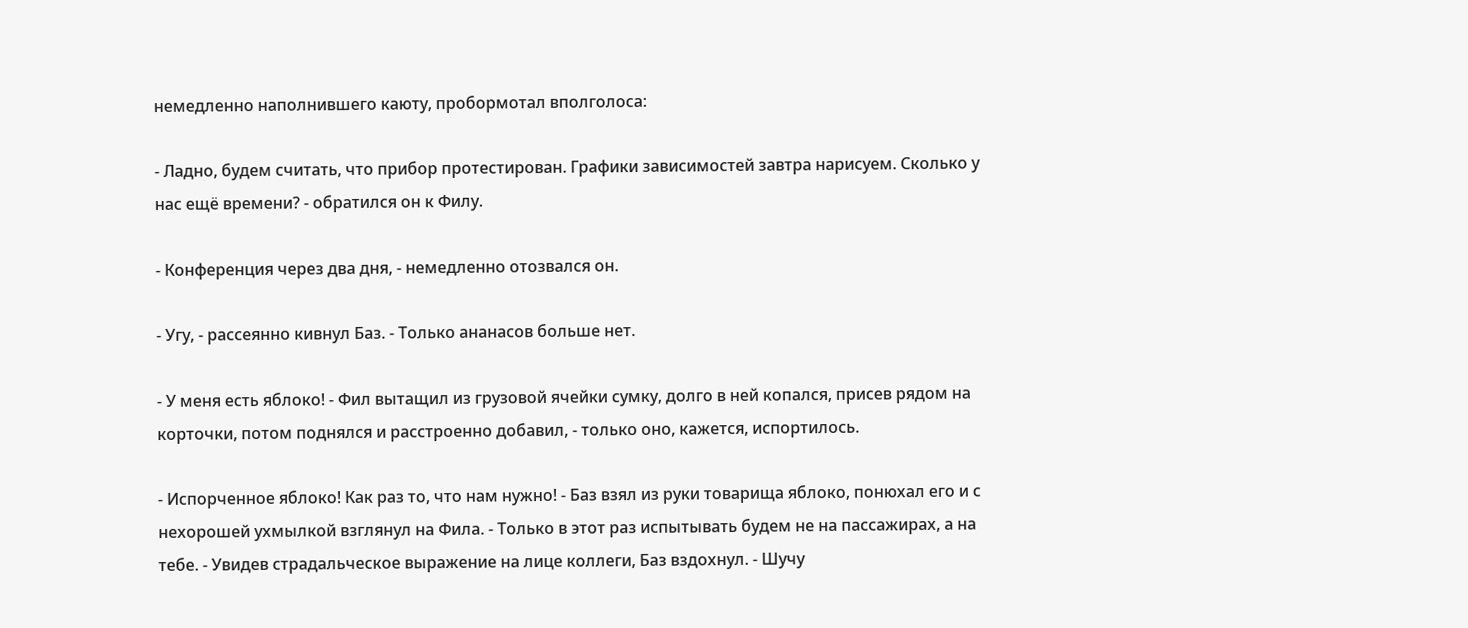немедленно наполнившего каюту, пробормотал вполголоса:

- Ладно, будем считать, что прибор протестирован. Графики зависимостей завтра нарисуем. Сколько у нас ещё времени? - обратился он к Филу.

- Конференция через два дня, - немедленно отозвался он.

- Угу, - рассеянно кивнул Баз. - Только ананасов больше нет.

- У меня есть яблоко! - Фил вытащил из грузовой ячейки сумку, долго в ней копался, присев рядом на корточки, потом поднялся и расстроенно добавил, - только оно, кажется, испортилось.

- Испорченное яблоко! Как раз то, что нам нужно! - Баз взял из руки товарища яблоко, понюхал его и с нехорошей ухмылкой взглянул на Фила. - Только в этот раз испытывать будем не на пассажирах, а на тебе. - Увидев страдальческое выражение на лице коллеги, Баз вздохнул. - Шучу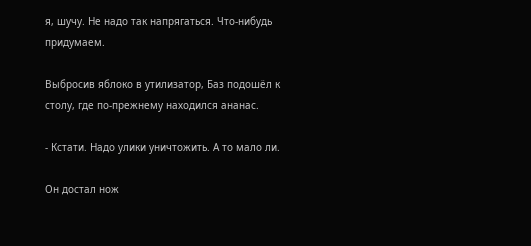я, шучу. Не надо так напрягаться. Что-нибудь придумаем.

Выбросив яблоко в утилизатор, Баз подошёл к столу, где по-прежнему находился ананас.

- Кстати. Надо улики уничтожить. А то мало ли.

Он достал нож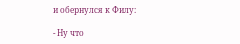и обернулся к Филу:

- Ну что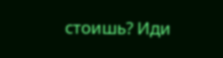стоишь? Иди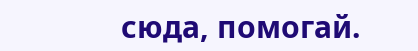сюда, помогай.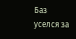Баз уселся за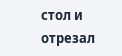стол и отрезал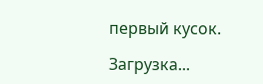первый кусок.

Загрузка...